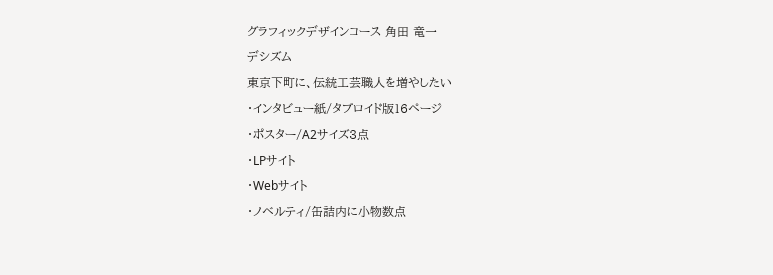グラフィックデザインコース 角田 竜一
デシズム
東京下町に、伝統工芸職人を増やしたい
・インタビュー紙/タブロイド版16ページ
・ポスター/A2サイズ3点
・LPサイト
・Webサイト
・ノベルティ/缶詰内に小物数点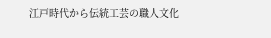江戸時代から伝統工芸の職人文化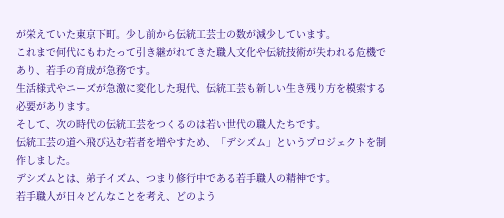が栄えていた東京下町。少し前から伝統工芸士の数が減少しています。
これまで何代にもわたって引き継がれてきた職人文化や伝統技術が失われる危機であり、若手の育成が急務です。
生活様式やニーズが急激に変化した現代、伝統工芸も新しい生き残り方を模索する必要があります。
そして、次の時代の伝統工芸をつくるのは若い世代の職人たちです。
伝統工芸の道へ飛び込む若者を増やすため、「デシズム」というプロジェクトを制作しました。
デシズムとは、弟子イズム、つまり修行中である若手職人の精神です。
若手職人が日々どんなことを考え、どのよう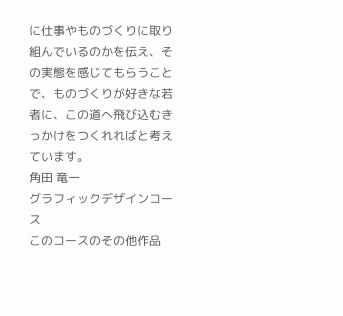に仕事やものづくりに取り組んでいるのかを伝え、その実態を感じてもらうことで、ものづくりが好きな若者に、この道へ飛び込むきっかけをつくれればと考えています。
角田 竜一
グラフィックデザインコース
このコースのその他作品